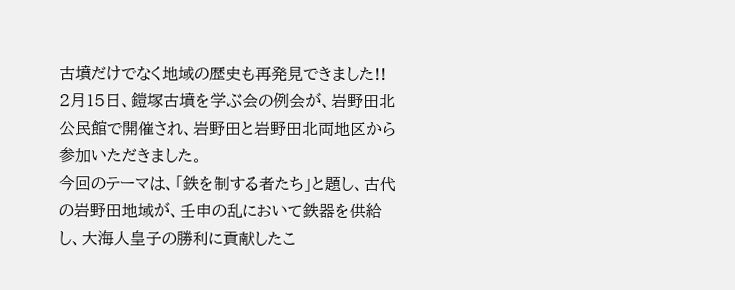古墳だけでなく地域の歴史も再発見できました!!
2月15日、鎧塚古墳を学ぶ会の例会が、岩野田北公民館で開催され、岩野田と岩野田北両地区から参加いただきました。
今回のテーマは、「鉄を制する者たち」と題し、古代の岩野田地域が、壬申の乱において鉄器を供給し、大海人皇子の勝利に貢献したこ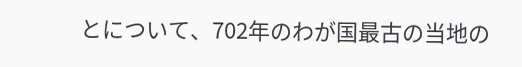とについて、702年のわが国最古の当地の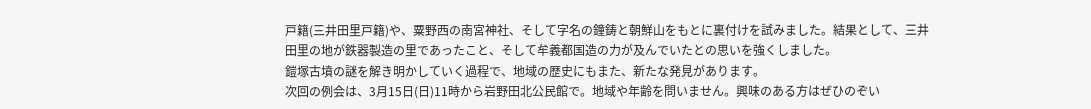戸籍(三井田里戸籍)や、粟野西の南宮神社、そして字名の鐘鋳と朝鮮山をもとに裏付けを試みました。結果として、三井田里の地が鉄器製造の里であったこと、そして牟義都国造の力が及んでいたとの思いを強くしました。
鎧塚古墳の謎を解き明かしていく過程で、地域の歴史にもまた、新たな発見があります。
次回の例会は、3月15日(日)11時から岩野田北公民館で。地域や年齢を問いません。興味のある方はぜひのぞい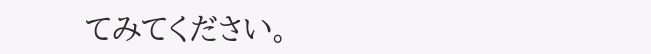てみてください。